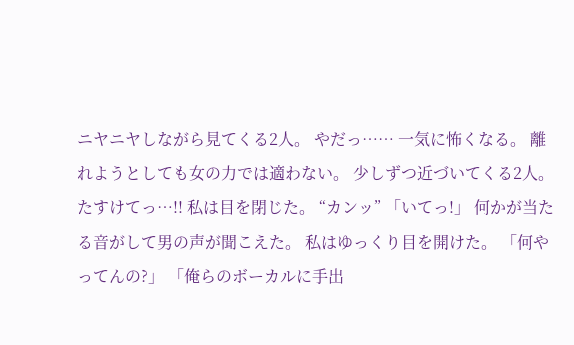ニヤニヤしながら見てくる2人。 やだっ…… 一気に怖くなる。 離れようとしても女の力では適わない。 少しずつ近づいてくる2人。 たすけてっ…!! 私は目を閉じた。 “カンッ” 「いてっ!」 何かが当たる音がして男の声が聞こえた。 私はゆっくり目を開けた。 「何やってんの?」 「俺らのボーカルに手出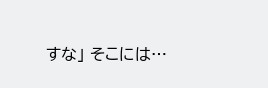すな」 そこには…